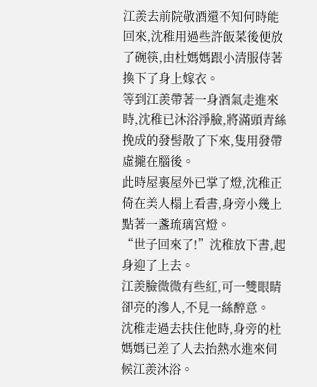江羨去前院敬酒還不知何時能回來,沈稚用過些許飯菜後便放了碗筷,由杜媽媽跟小清服侍著換下了身上嫁衣。
等到江羨帶著一身酒氣走進來時,沈稚已沐浴淨臉,將滿頭青絲挽成的發髻散了下來,隻用發帶虛攏在腦後。
此時屋裏屋外已掌了燈,沈稚正倚在美人榻上看書,身旁小幾上點著一盞琉璃宮燈。
“世子回來了!”沈稚放下書,起身迎了上去。
江羨臉微微有些紅,可一雙眼睛卻亮的滲人,不見一絲醉意。
沈稚走過去扶住他時,身旁的杜媽媽已差了人去抬熱水進來伺候江羨沐浴。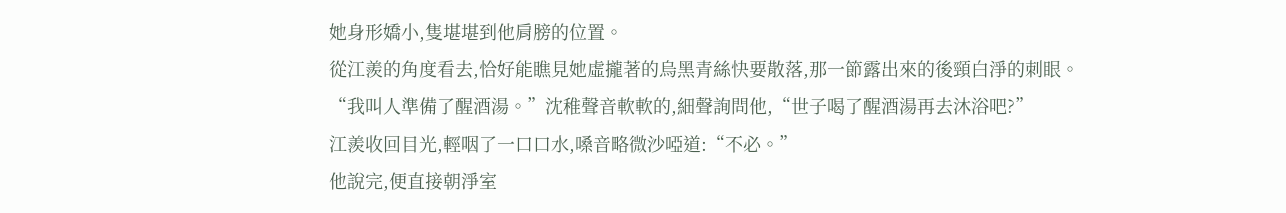她身形嬌小,隻堪堪到他肩膀的位置。
從江羨的角度看去,恰好能瞧見她虛攏著的烏黑青絲快要散落,那一節露出來的後頸白淨的刺眼。
“我叫人準備了醒酒湯。”沈稚聲音軟軟的,細聲詢問他,“世子喝了醒酒湯再去沐浴吧?”
江羨收回目光,輕咽了一口口水,嗓音略微沙啞道:“不必。”
他說完,便直接朝淨室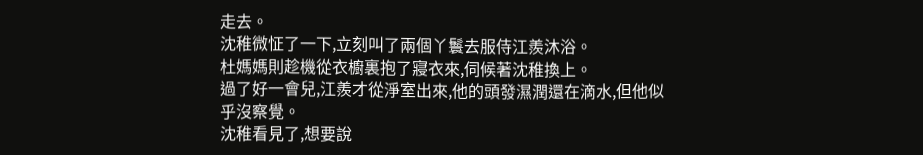走去。
沈稚微怔了一下,立刻叫了兩個丫鬟去服侍江羨沐浴。
杜媽媽則趁機從衣櫥裏抱了寢衣來,伺候著沈稚換上。
過了好一會兒,江羨才從淨室出來,他的頭發濕潤還在滴水,但他似乎沒察覺。
沈稚看見了,想要說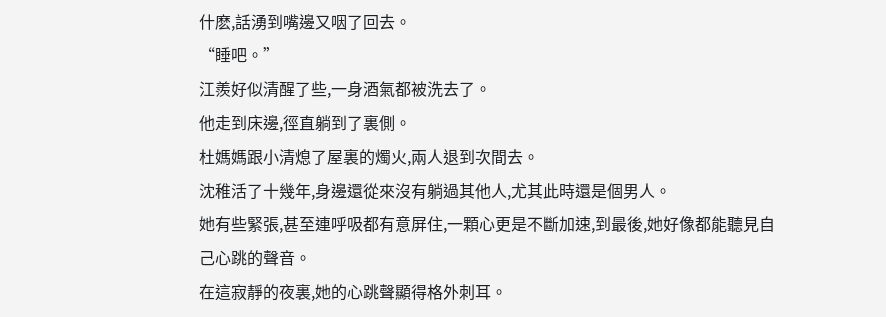什麽,話湧到嘴邊又咽了回去。
“睡吧。”
江羨好似清醒了些,一身酒氣都被洗去了。
他走到床邊,徑直躺到了裏側。
杜媽媽跟小清熄了屋裏的燭火,兩人退到次間去。
沈稚活了十幾年,身邊還從來沒有躺過其他人,尤其此時還是個男人。
她有些緊張,甚至連呼吸都有意屏住,一顆心更是不斷加速,到最後,她好像都能聽見自己心跳的聲音。
在這寂靜的夜裏,她的心跳聲顯得格外刺耳。